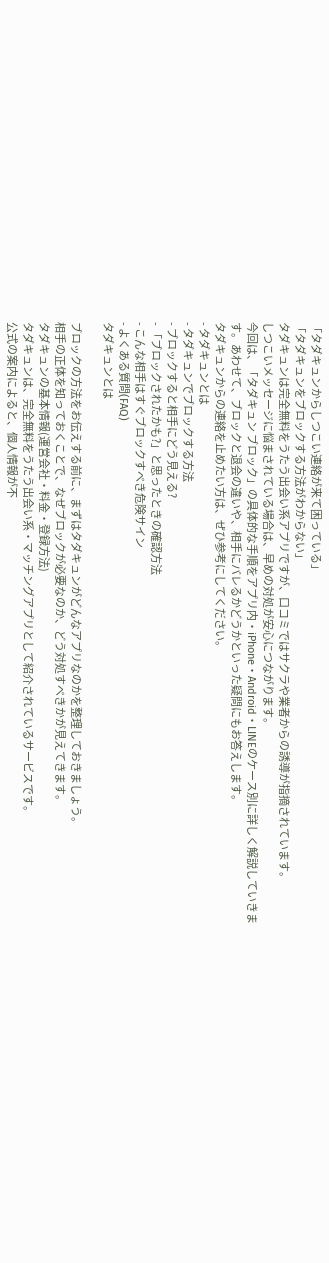「タダキュンからしつこい連絡が来て困っている」
「タダキュンをブロックする方法がわからない」
タダキュンは完全無料をうたう出会い系アプリですが、口コミではサクラや業者からの誘導が指摘されています。
しつこいメッセージに悩まされている場合は、早めの対処が安心につながります。
今回は、「タダキュン ブロック」の具体的な手順をアプリ内・iPhone・Android・LINEのケース別に詳しく解説していきます。あわせて、ブロックと退会の違いや、相手にバレるかどうかといった疑問にもお答えします。
タダキュンからの連絡を止めたい方は、ぜひ参考にしてください。
- タダキュンとは
- タダキュンでブロックする方法
- ブロックすると相手にどう見える?
- 「ブロックされたかも?」と思ったときの確認方法
- こんな相手はすぐブロックすべき危険サイン
- よくある質問(FAQ)
タダキュンとは

ブロックの方法をお伝えする前に、まずはタダキュンがどんなアプリなのかを整理しておきましょう。
相手の正体を知っておくことで、なぜブロックが必要なのか、どう対処すべきかが見えてきます。
タダキュンの基本情報(運営会社・料金・登録方法)
タダキュンは、完全無料をうたう出会い系・マッチングアプリとして紹介されているサービスです。
公式の案内によると、個人情報が不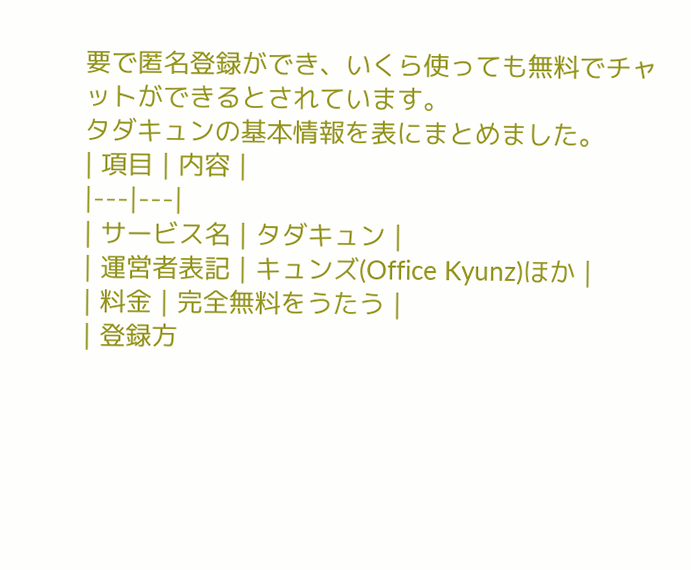要で匿名登録ができ、いくら使っても無料でチャットができるとされています。
タダキュンの基本情報を表にまとめました。
| 項目 | 内容 |
|---|---|
| サービス名 | タダキュン |
| 運営者表記 | キュンズ(Office Kyunz)ほか |
| 料金 | 完全無料をうたう |
| 登録方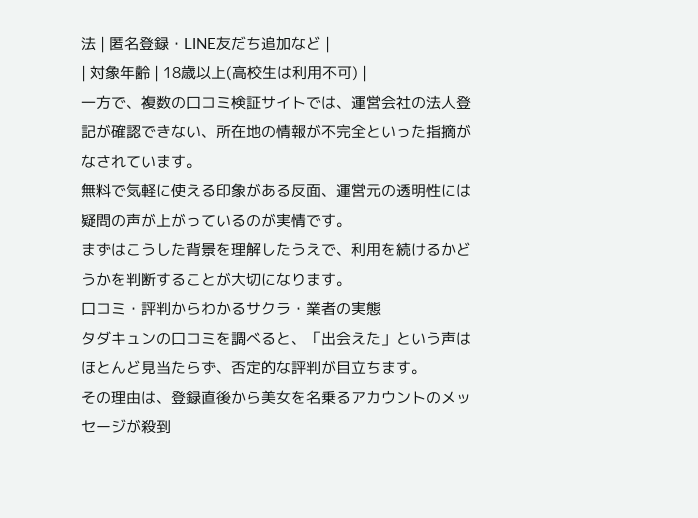法 | 匿名登録・LINE友だち追加など |
| 対象年齢 | 18歳以上(高校生は利用不可) |
一方で、複数の口コミ検証サイトでは、運営会社の法人登記が確認できない、所在地の情報が不完全といった指摘がなされています。
無料で気軽に使える印象がある反面、運営元の透明性には疑問の声が上がっているのが実情です。
まずはこうした背景を理解したうえで、利用を続けるかどうかを判断することが大切になります。
口コミ・評判からわかるサクラ・業者の実態
タダキュンの口コミを調べると、「出会えた」という声はほとんど見当たらず、否定的な評判が目立ちます。
その理由は、登録直後から美女を名乗るアカウントのメッセージが殺到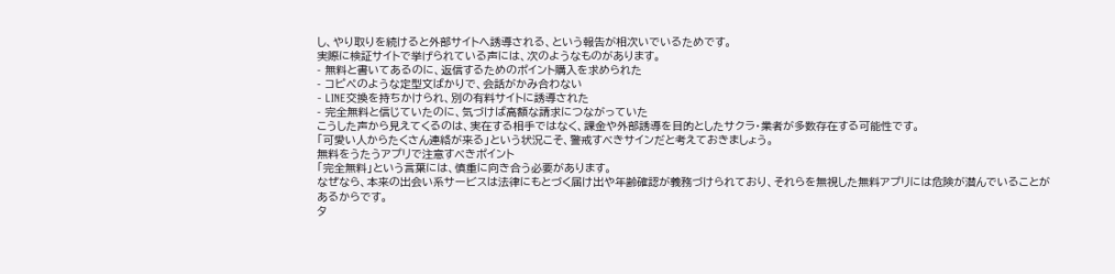し、やり取りを続けると外部サイトへ誘導される、という報告が相次いでいるためです。
実際に検証サイトで挙げられている声には、次のようなものがあります。
- 無料と書いてあるのに、返信するためのポイント購入を求められた
- コピペのような定型文ばかりで、会話がかみ合わない
- LINE交換を持ちかけられ、別の有料サイトに誘導された
- 完全無料と信じていたのに、気づけば高額な請求につながっていた
こうした声から見えてくるのは、実在する相手ではなく、課金や外部誘導を目的としたサクラ・業者が多数存在する可能性です。
「可愛い人からたくさん連絡が来る」という状況こそ、警戒すべきサインだと考えておきましょう。
無料をうたうアプリで注意すべきポイント
「完全無料」という言葉には、慎重に向き合う必要があります。
なぜなら、本来の出会い系サービスは法律にもとづく届け出や年齢確認が義務づけられており、それらを無視した無料アプリには危険が潜んでいることがあるからです。
タ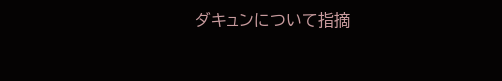ダキュンについて指摘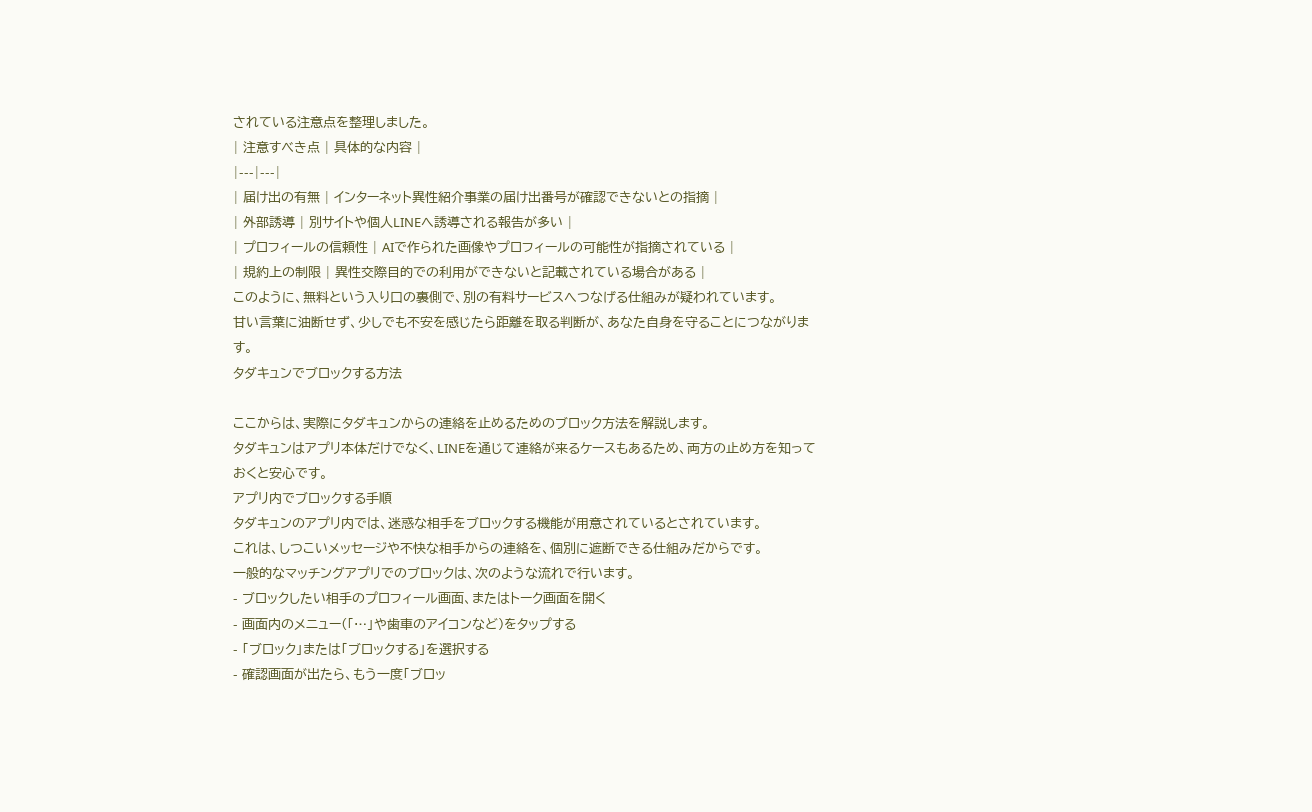されている注意点を整理しました。
| 注意すべき点 | 具体的な内容 |
|---|---|
| 届け出の有無 | インターネット異性紹介事業の届け出番号が確認できないとの指摘 |
| 外部誘導 | 別サイトや個人LINEへ誘導される報告が多い |
| プロフィールの信頼性 | AIで作られた画像やプロフィールの可能性が指摘されている |
| 規約上の制限 | 異性交際目的での利用ができないと記載されている場合がある |
このように、無料という入り口の裏側で、別の有料サービスへつなげる仕組みが疑われています。
甘い言葉に油断せず、少しでも不安を感じたら距離を取る判断が、あなた自身を守ることにつながります。
タダキュンでブロックする方法

ここからは、実際にタダキュンからの連絡を止めるためのブロック方法を解説します。
タダキュンはアプリ本体だけでなく、LINEを通じて連絡が来るケースもあるため、両方の止め方を知っておくと安心です。
アプリ内でブロックする手順
タダキュンのアプリ内では、迷惑な相手をブロックする機能が用意されているとされています。
これは、しつこいメッセージや不快な相手からの連絡を、個別に遮断できる仕組みだからです。
一般的なマッチングアプリでのブロックは、次のような流れで行います。
- ブロックしたい相手のプロフィール画面、またはトーク画面を開く
- 画面内のメニュー(「…」や歯車のアイコンなど)をタップする
- 「ブロック」または「ブロックする」を選択する
- 確認画面が出たら、もう一度「ブロッ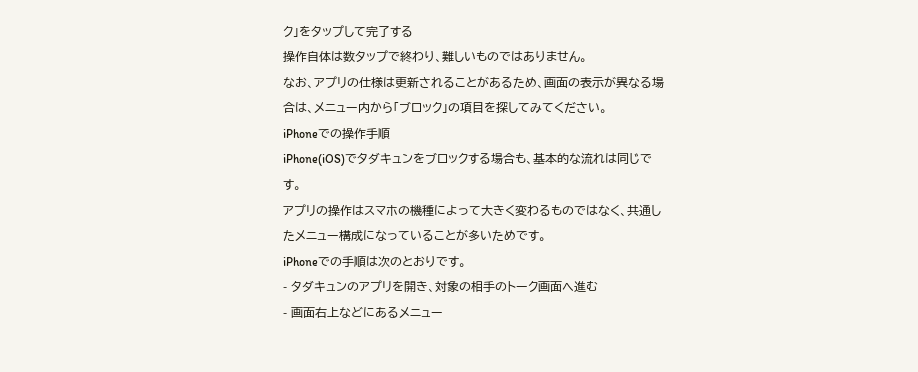ク」をタップして完了する
操作自体は数タップで終わり、難しいものではありません。
なお、アプリの仕様は更新されることがあるため、画面の表示が異なる場合は、メニュー内から「ブロック」の項目を探してみてください。
iPhoneでの操作手順
iPhone(iOS)でタダキュンをブロックする場合も、基本的な流れは同じです。
アプリの操作はスマホの機種によって大きく変わるものではなく、共通したメニュー構成になっていることが多いためです。
iPhoneでの手順は次のとおりです。
- タダキュンのアプリを開き、対象の相手のトーク画面へ進む
- 画面右上などにあるメニュー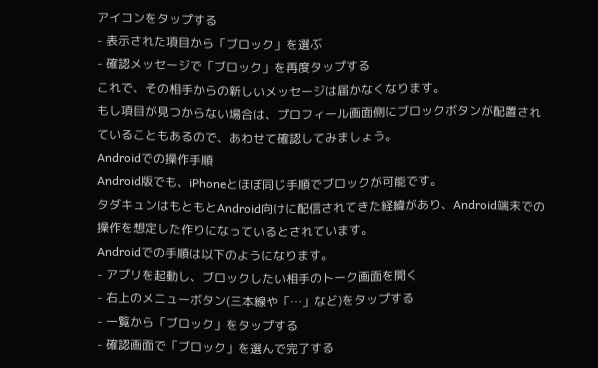アイコンをタップする
- 表示された項目から「ブロック」を選ぶ
- 確認メッセージで「ブロック」を再度タップする
これで、その相手からの新しいメッセージは届かなくなります。
もし項目が見つからない場合は、プロフィール画面側にブロックボタンが配置されていることもあるので、あわせて確認してみましょう。
Androidでの操作手順
Android版でも、iPhoneとほぼ同じ手順でブロックが可能です。
タダキュンはもともとAndroid向けに配信されてきた経緯があり、Android端末での操作を想定した作りになっているとされています。
Androidでの手順は以下のようになります。
- アプリを起動し、ブロックしたい相手のトーク画面を開く
- 右上のメニューボタン(三本線や「…」など)をタップする
- 一覧から「ブロック」をタップする
- 確認画面で「ブロック」を選んで完了する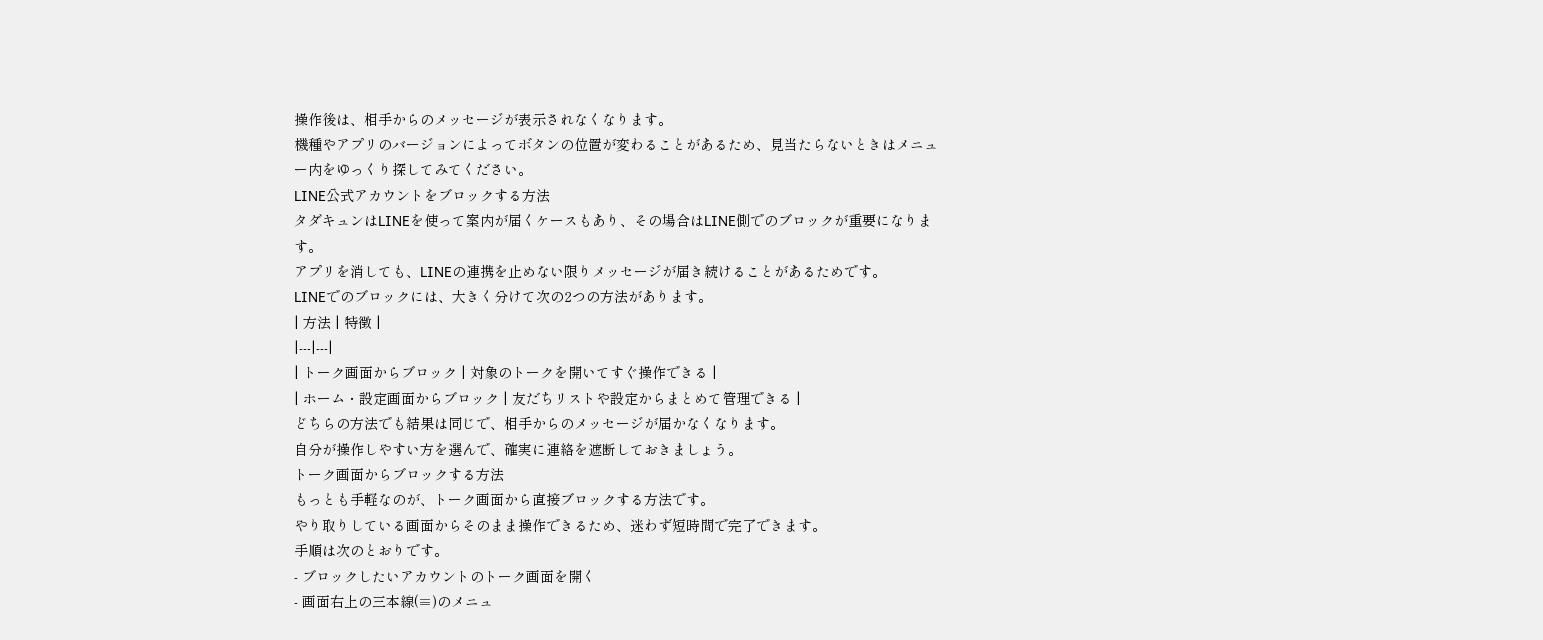操作後は、相手からのメッセージが表示されなくなります。
機種やアプリのバージョンによってボタンの位置が変わることがあるため、見当たらないときはメニュー内をゆっくり探してみてください。
LINE公式アカウントをブロックする方法
タダキュンはLINEを使って案内が届くケースもあり、その場合はLINE側でのブロックが重要になります。
アプリを消しても、LINEの連携を止めない限りメッセージが届き続けることがあるためです。
LINEでのブロックには、大きく分けて次の2つの方法があります。
| 方法 | 特徴 |
|---|---|
| トーク画面からブロック | 対象のトークを開いてすぐ操作できる |
| ホーム・設定画面からブロック | 友だちリストや設定からまとめて管理できる |
どちらの方法でも結果は同じで、相手からのメッセージが届かなくなります。
自分が操作しやすい方を選んで、確実に連絡を遮断しておきましょう。
トーク画面からブロックする方法
もっとも手軽なのが、トーク画面から直接ブロックする方法です。
やり取りしている画面からそのまま操作できるため、迷わず短時間で完了できます。
手順は次のとおりです。
- ブロックしたいアカウントのトーク画面を開く
- 画面右上の三本線(≡)のメニュ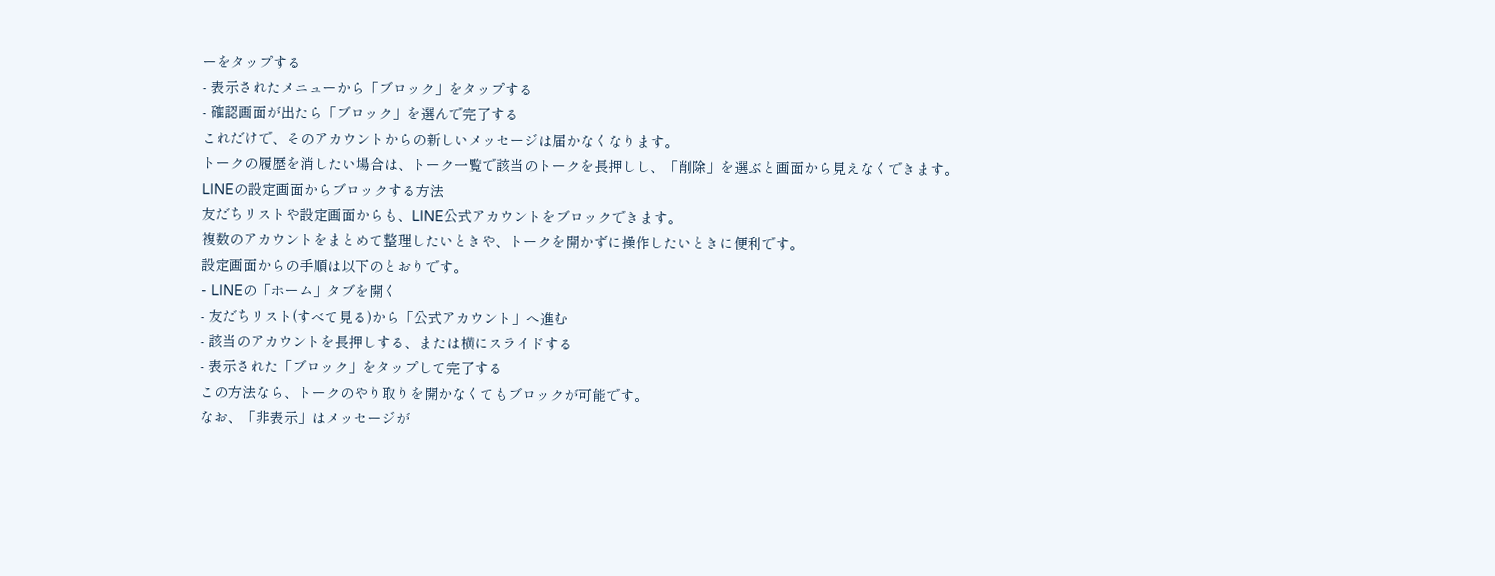ーをタップする
- 表示されたメニューから「ブロック」をタップする
- 確認画面が出たら「ブロック」を選んで完了する
これだけで、そのアカウントからの新しいメッセージは届かなくなります。
トークの履歴を消したい場合は、トーク一覧で該当のトークを長押しし、「削除」を選ぶと画面から見えなくできます。
LINEの設定画面からブロックする方法
友だちリストや設定画面からも、LINE公式アカウントをブロックできます。
複数のアカウントをまとめて整理したいときや、トークを開かずに操作したいときに便利です。
設定画面からの手順は以下のとおりです。
- LINEの「ホーム」タブを開く
- 友だちリスト(すべて見る)から「公式アカウント」へ進む
- 該当のアカウントを長押しする、または横にスライドする
- 表示された「ブロック」をタップして完了する
この方法なら、トークのやり取りを開かなくてもブロックが可能です。
なお、「非表示」はメッセージが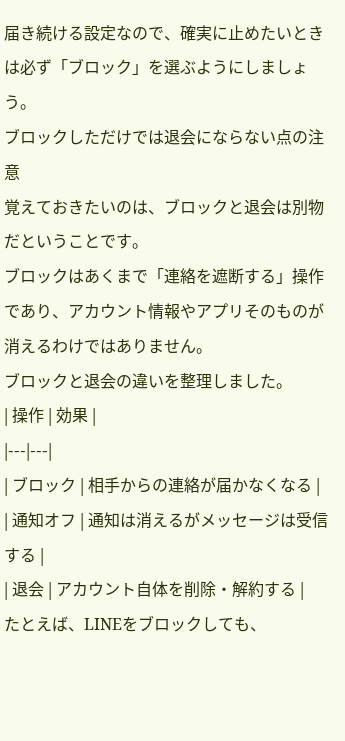届き続ける設定なので、確実に止めたいときは必ず「ブロック」を選ぶようにしましょう。
ブロックしただけでは退会にならない点の注意
覚えておきたいのは、ブロックと退会は別物だということです。
ブロックはあくまで「連絡を遮断する」操作であり、アカウント情報やアプリそのものが消えるわけではありません。
ブロックと退会の違いを整理しました。
| 操作 | 効果 |
|---|---|
| ブロック | 相手からの連絡が届かなくなる |
| 通知オフ | 通知は消えるがメッセージは受信する |
| 退会 | アカウント自体を削除・解約する |
たとえば、LINEをブロックしても、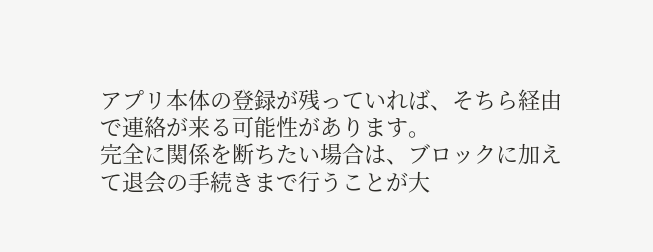アプリ本体の登録が残っていれば、そちら経由で連絡が来る可能性があります。
完全に関係を断ちたい場合は、ブロックに加えて退会の手続きまで行うことが大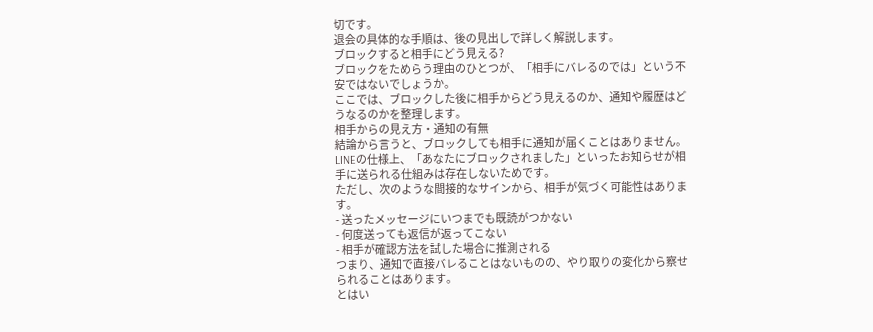切です。
退会の具体的な手順は、後の見出しで詳しく解説します。
ブロックすると相手にどう見える?
ブロックをためらう理由のひとつが、「相手にバレるのでは」という不安ではないでしょうか。
ここでは、ブロックした後に相手からどう見えるのか、通知や履歴はどうなるのかを整理します。
相手からの見え方・通知の有無
結論から言うと、ブロックしても相手に通知が届くことはありません。
LINEの仕様上、「あなたにブロックされました」といったお知らせが相手に送られる仕組みは存在しないためです。
ただし、次のような間接的なサインから、相手が気づく可能性はあります。
- 送ったメッセージにいつまでも既読がつかない
- 何度送っても返信が返ってこない
- 相手が確認方法を試した場合に推測される
つまり、通知で直接バレることはないものの、やり取りの変化から察せられることはあります。
とはい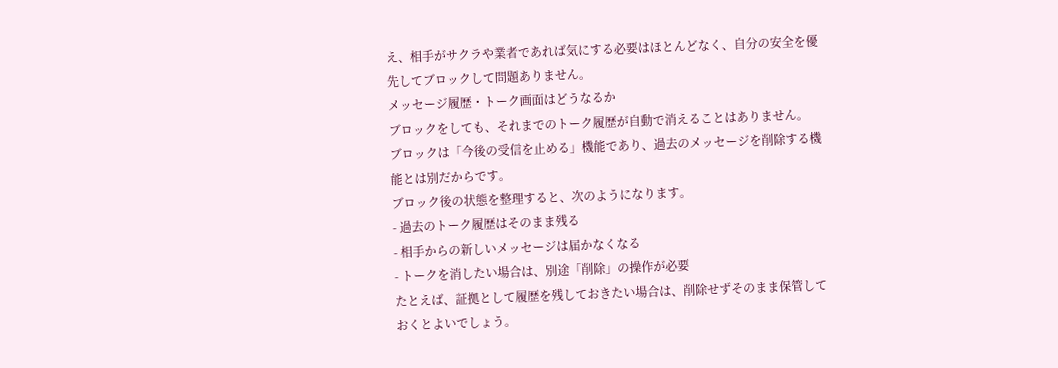え、相手がサクラや業者であれば気にする必要はほとんどなく、自分の安全を優先してブロックして問題ありません。
メッセージ履歴・トーク画面はどうなるか
ブロックをしても、それまでのトーク履歴が自動で消えることはありません。
ブロックは「今後の受信を止める」機能であり、過去のメッセージを削除する機能とは別だからです。
ブロック後の状態を整理すると、次のようになります。
- 過去のトーク履歴はそのまま残る
- 相手からの新しいメッセージは届かなくなる
- トークを消したい場合は、別途「削除」の操作が必要
たとえば、証拠として履歴を残しておきたい場合は、削除せずそのまま保管しておくとよいでしょう。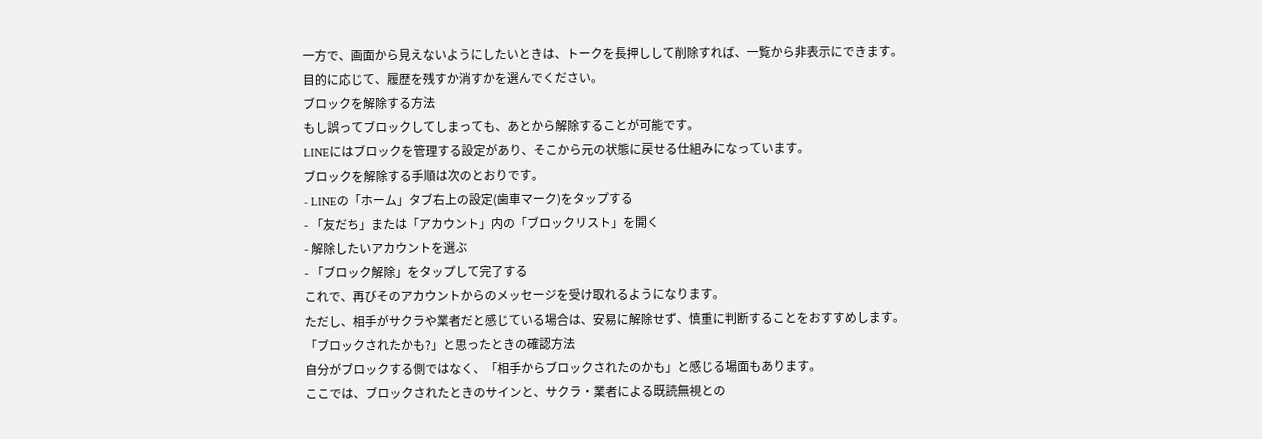一方で、画面から見えないようにしたいときは、トークを長押しして削除すれば、一覧から非表示にできます。
目的に応じて、履歴を残すか消すかを選んでください。
ブロックを解除する方法
もし誤ってブロックしてしまっても、あとから解除することが可能です。
LINEにはブロックを管理する設定があり、そこから元の状態に戻せる仕組みになっています。
ブロックを解除する手順は次のとおりです。
- LINEの「ホーム」タブ右上の設定(歯車マーク)をタップする
- 「友だち」または「アカウント」内の「ブロックリスト」を開く
- 解除したいアカウントを選ぶ
- 「ブロック解除」をタップして完了する
これで、再びそのアカウントからのメッセージを受け取れるようになります。
ただし、相手がサクラや業者だと感じている場合は、安易に解除せず、慎重に判断することをおすすめします。
「ブロックされたかも?」と思ったときの確認方法
自分がブロックする側ではなく、「相手からブロックされたのかも」と感じる場面もあります。
ここでは、ブロックされたときのサインと、サクラ・業者による既読無視との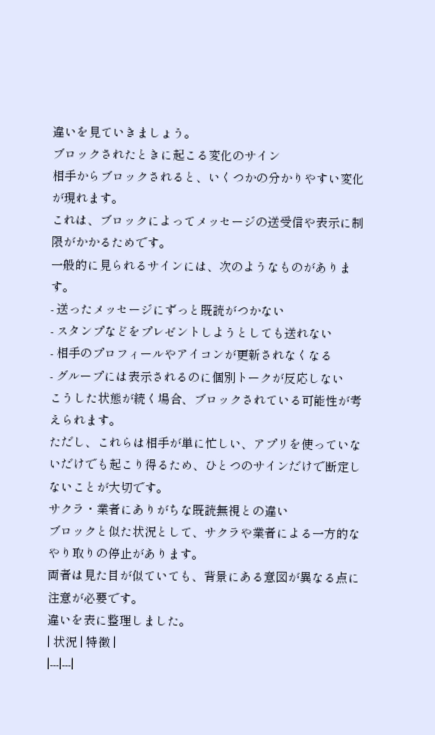違いを見ていきましょう。
ブロックされたときに起こる変化のサイン
相手からブロックされると、いくつかの分かりやすい変化が現れます。
これは、ブロックによってメッセージの送受信や表示に制限がかかるためです。
一般的に見られるサインには、次のようなものがあります。
- 送ったメッセージにずっと既読がつかない
- スタンプなどをプレゼントしようとしても送れない
- 相手のプロフィールやアイコンが更新されなくなる
- グループには表示されるのに個別トークが反応しない
こうした状態が続く場合、ブロックされている可能性が考えられます。
ただし、これらは相手が単に忙しい、アプリを使っていないだけでも起こり得るため、ひとつのサインだけで断定しないことが大切です。
サクラ・業者にありがちな既読無視との違い
ブロックと似た状況として、サクラや業者による一方的なやり取りの停止があります。
両者は見た目が似ていても、背景にある意図が異なる点に注意が必要です。
違いを表に整理しました。
| 状況 | 特徴 |
|---|---|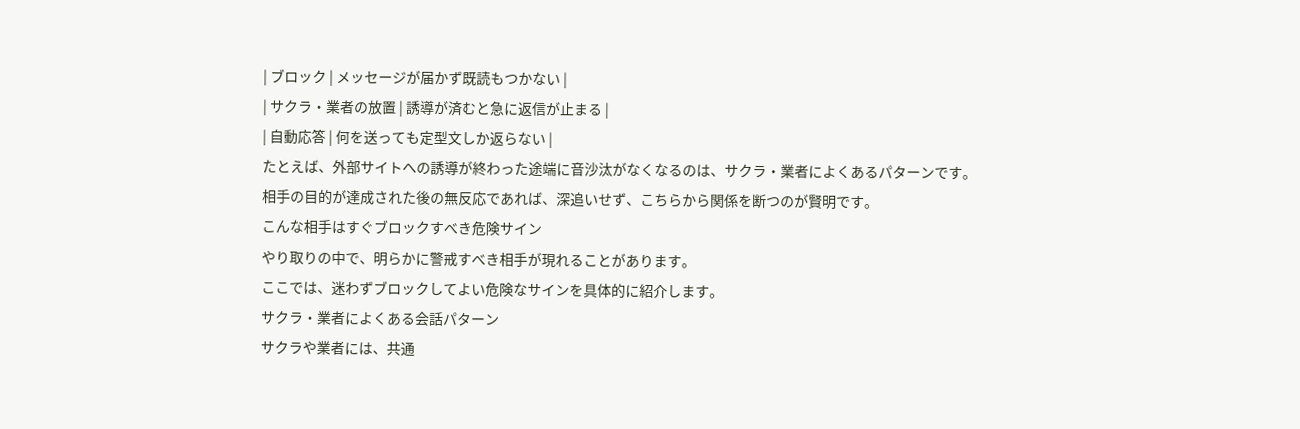| ブロック | メッセージが届かず既読もつかない |
| サクラ・業者の放置 | 誘導が済むと急に返信が止まる |
| 自動応答 | 何を送っても定型文しか返らない |
たとえば、外部サイトへの誘導が終わった途端に音沙汰がなくなるのは、サクラ・業者によくあるパターンです。
相手の目的が達成された後の無反応であれば、深追いせず、こちらから関係を断つのが賢明です。
こんな相手はすぐブロックすべき危険サイン
やり取りの中で、明らかに警戒すべき相手が現れることがあります。
ここでは、迷わずブロックしてよい危険なサインを具体的に紹介します。
サクラ・業者によくある会話パターン
サクラや業者には、共通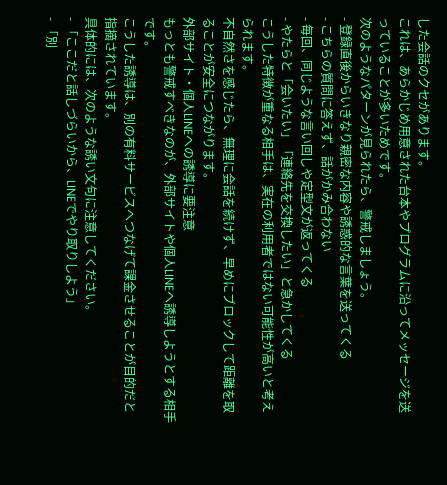した会話のクセがあります。
これは、あらかじめ用意された台本やプログラムに沿ってメッセージを送っていることが多いためです。
次のようなパターンが見られたら、警戒しましょう。
- 登録直後からいきなり親密な内容や誘惑的な言葉を送ってくる
- こちらの質問に答えず、話がかみ合わない
- 毎回、同じような言い回しや定型文が返ってくる
- やたらと「会いたい」「連絡先を交換したい」と急かしてくる
こうした特徴が重なる相手は、実在の利用者ではない可能性が高いと考えられます。
不自然さを感じたら、無理に会話を続けず、早めにブロックして距離を取ることが安全につながります。
外部サイト・個人LINEへの誘導に要注意
もっとも警戒すべきなのが、外部サイトや個人LINEへ誘導しようとする相手です。
こうした誘導は、別の有料サービスへつなげて課金させることが目的だと指摘されています。
具体的には、次のような誘い文句に注意してください。
- 「ここだと話しづらいから、LINEでやり取りしよう」
- 「別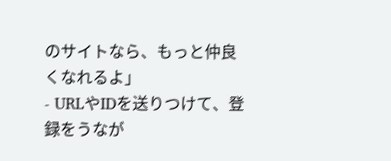のサイトなら、もっと仲良くなれるよ」
- URLやIDを送りつけて、登録をうなが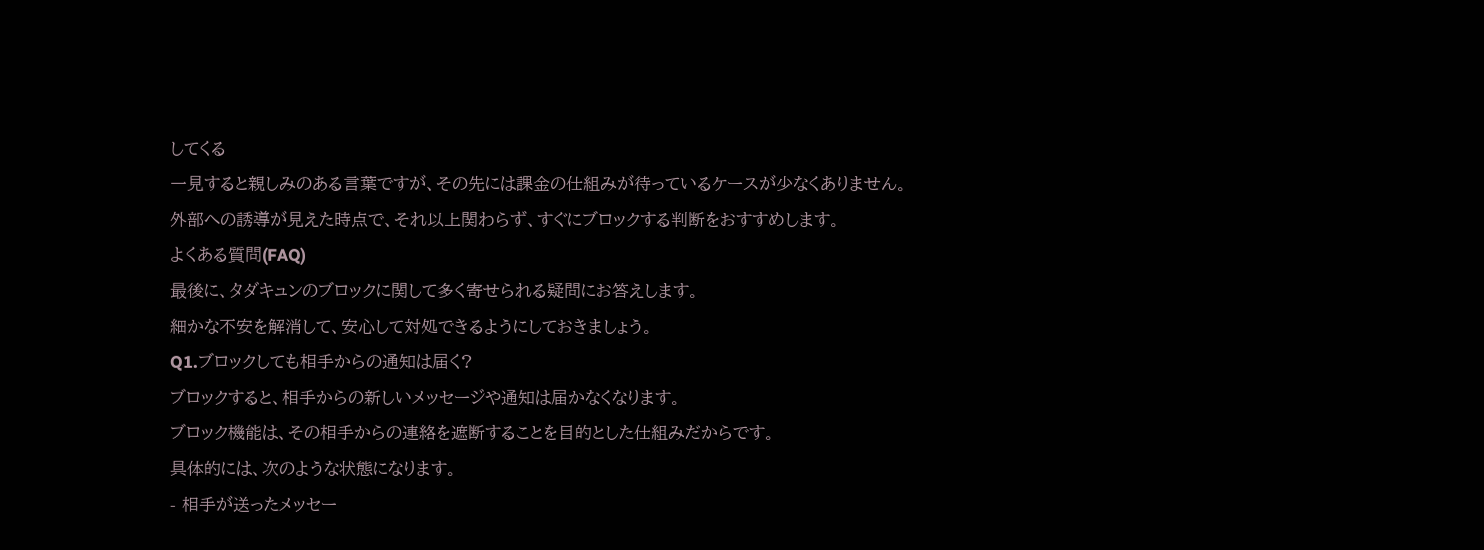してくる
一見すると親しみのある言葉ですが、その先には課金の仕組みが待っているケースが少なくありません。
外部への誘導が見えた時点で、それ以上関わらず、すぐにブロックする判断をおすすめします。
よくある質問(FAQ)
最後に、タダキュンのブロックに関して多く寄せられる疑問にお答えします。
細かな不安を解消して、安心して対処できるようにしておきましょう。
Q1.ブロックしても相手からの通知は届く?
ブロックすると、相手からの新しいメッセージや通知は届かなくなります。
ブロック機能は、その相手からの連絡を遮断することを目的とした仕組みだからです。
具体的には、次のような状態になります。
- 相手が送ったメッセー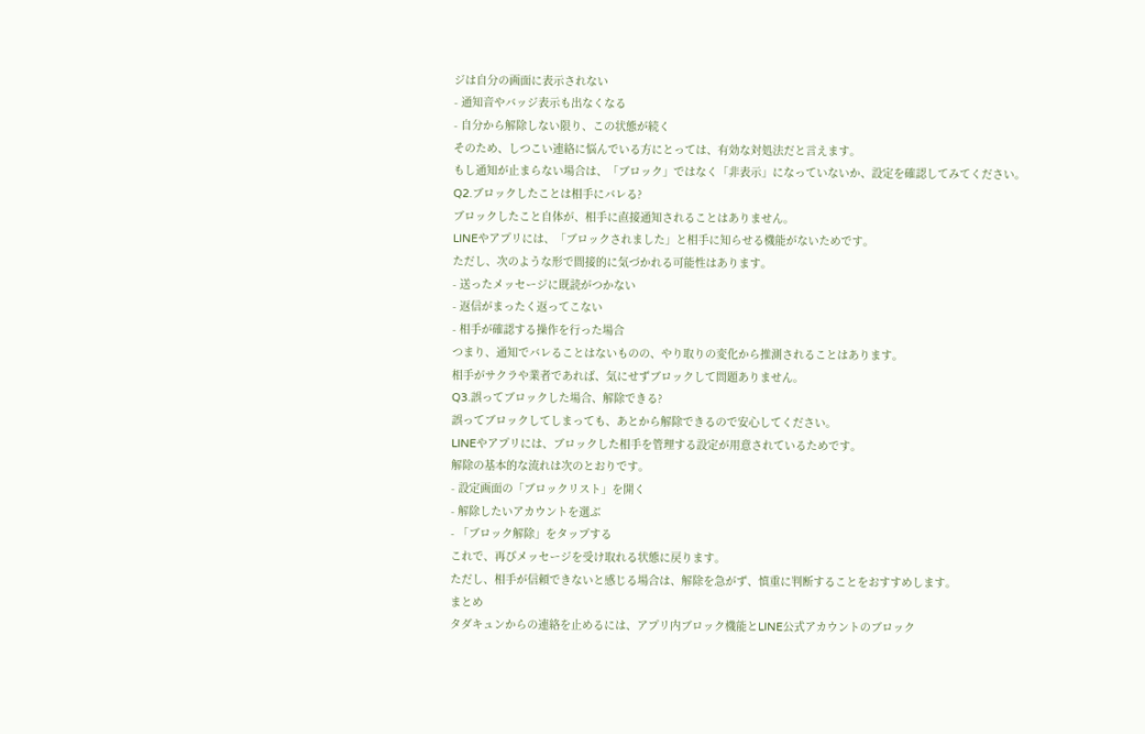ジは自分の画面に表示されない
- 通知音やバッジ表示も出なくなる
- 自分から解除しない限り、この状態が続く
そのため、しつこい連絡に悩んでいる方にとっては、有効な対処法だと言えます。
もし通知が止まらない場合は、「ブロック」ではなく「非表示」になっていないか、設定を確認してみてください。
Q2.ブロックしたことは相手にバレる?
ブロックしたこと自体が、相手に直接通知されることはありません。
LINEやアプリには、「ブロックされました」と相手に知らせる機能がないためです。
ただし、次のような形で間接的に気づかれる可能性はあります。
- 送ったメッセージに既読がつかない
- 返信がまったく返ってこない
- 相手が確認する操作を行った場合
つまり、通知でバレることはないものの、やり取りの変化から推測されることはあります。
相手がサクラや業者であれば、気にせずブロックして問題ありません。
Q3.誤ってブロックした場合、解除できる?
誤ってブロックしてしまっても、あとから解除できるので安心してください。
LINEやアプリには、ブロックした相手を管理する設定が用意されているためです。
解除の基本的な流れは次のとおりです。
- 設定画面の「ブロックリスト」を開く
- 解除したいアカウントを選ぶ
- 「ブロック解除」をタップする
これで、再びメッセージを受け取れる状態に戻ります。
ただし、相手が信頼できないと感じる場合は、解除を急がず、慎重に判断することをおすすめします。
まとめ
タダキュンからの連絡を止めるには、アプリ内ブロック機能とLINE公式アカウントのブロック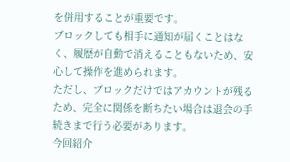を併用することが重要です。
ブロックしても相手に通知が届くことはなく、履歴が自動で消えることもないため、安心して操作を進められます。
ただし、ブロックだけではアカウントが残るため、完全に関係を断ちたい場合は退会の手続きまで行う必要があります。
今回紹介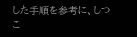した手順を参考に、しつこ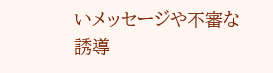いメッセージや不審な誘導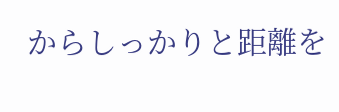からしっかりと距離を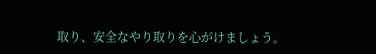取り、安全なやり取りを心がけましょう。